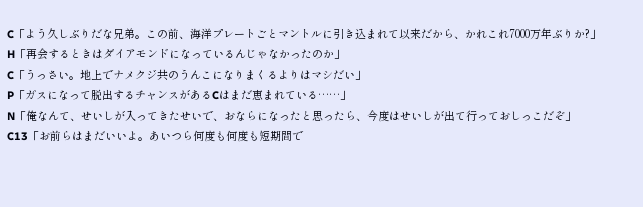C「よう久しぶりだな兄弟。この前、海洋プレートごとマントルに引き込まれて以来だから、かれこれ7000万年ぶりか?」
H「再会するときはダイアモンドになっているんじゃなかったのか」
C「うっさい。地上でナメクジ共のうんこになりまくるよりはマシだい」
P「ガスになって脱出するチャンスがあるCはまだ恵まれている……」
N「俺なんて、せいしが入ってきたせいで、おならになったと思ったら、今度はせいしが出て行っておしっこだぞ」
C13「お前らはまだいいよ。あいつら何度も何度も短期間で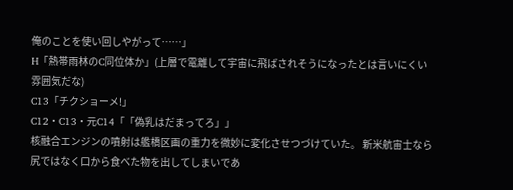俺のことを使い回しやがって……」
H「熱帯雨林のC同位体か」(上層で電離して宇宙に飛ばされそうになったとは言いにくい雰囲気だな)
C13「チクショーメ!」
C12・C13・元C14「「偽乳はだまってろ」」
核融合エンジンの噴射は艦橋区画の重力を微妙に変化させつづけていた。 新米航宙士なら尻ではなく口から食べた物を出してしまいであ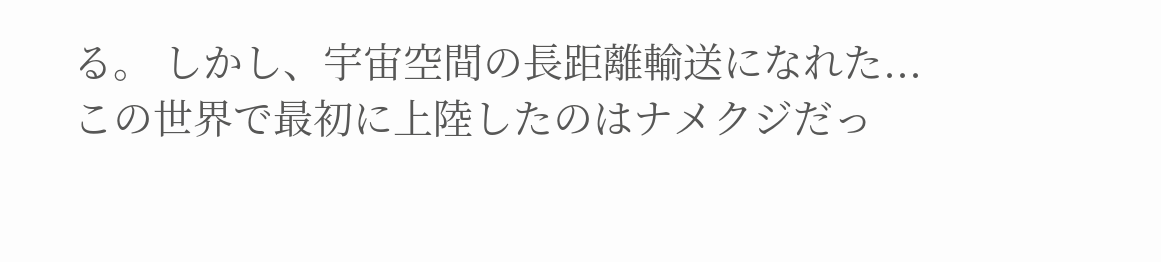る。 しかし、宇宙空間の長距離輸送になれた...
この世界で最初に上陸したのはナメクジだっ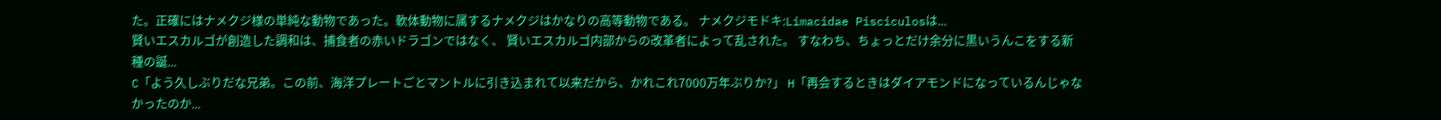た。正確にはナメクジ様の単純な動物であった。軟体動物に属するナメクジはかなりの高等動物である。 ナメクジモドキ:Limacidae Pisciculosは...
賢いエスカルゴが創造した調和は、捕食者の赤いドラゴンではなく、 賢いエスカルゴ内部からの改革者によって乱された。 すなわち、ちょっとだけ余分に黒いうんこをする新種の誕...
C「よう久しぶりだな兄弟。この前、海洋プレートごとマントルに引き込まれて以来だから、かれこれ7000万年ぶりか?」 H「再会するときはダイアモンドになっているんじゃなかったのか...